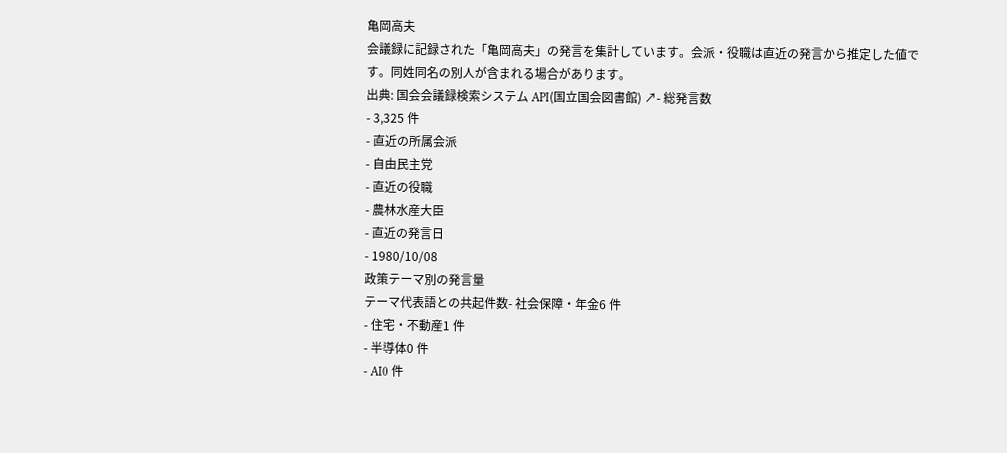亀岡高夫
会議録に記録された「亀岡高夫」の発言を集計しています。会派・役職は直近の発言から推定した値です。同姓同名の別人が含まれる場合があります。
出典: 国会会議録検索システム API(国立国会図書館) ↗- 総発言数
- 3,325 件
- 直近の所属会派
- 自由民主党
- 直近の役職
- 農林水産大臣
- 直近の発言日
- 1980/10/08
政策テーマ別の発言量
テーマ代表語との共起件数- 社会保障・年金6 件
- 住宅・不動産1 件
- 半導体0 件
- AI0 件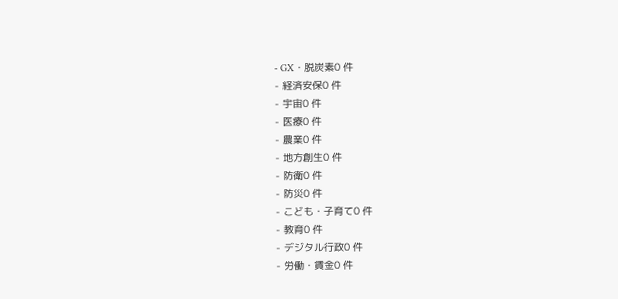- GX・脱炭素0 件
- 経済安保0 件
- 宇宙0 件
- 医療0 件
- 農業0 件
- 地方創生0 件
- 防衛0 件
- 防災0 件
- こども・子育て0 件
- 教育0 件
- デジタル行政0 件
- 労働・賃金0 件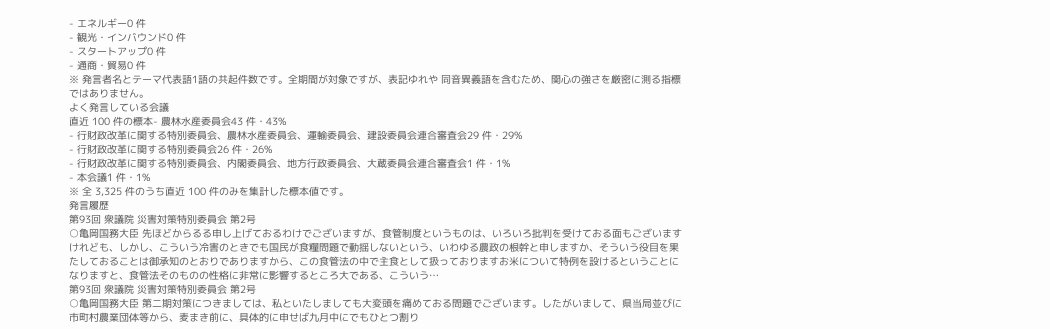- エネルギー0 件
- 観光・インバウンド0 件
- スタートアップ0 件
- 通商・貿易0 件
※ 発言者名とテーマ代表語1語の共起件数です。全期間が対象ですが、表記ゆれや 同音異義語を含むため、関心の強さを厳密に測る指標ではありません。
よく発言している会議
直近 100 件の標本- 農林水産委員会43 件・43%
- 行財政改革に関する特別委員会、農林水産委員会、運輸委員会、建設委員会連合審査会29 件・29%
- 行財政改革に関する特別委員会26 件・26%
- 行財政改革に関する特別委員会、内閣委員会、地方行政委員会、大蔵委員会連合審査会1 件・1%
- 本会議1 件・1%
※ 全 3,325 件のうち直近 100 件のみを集計した標本値です。
発言履歴
第93回 衆議院 災害対策特別委員会 第2号
○亀岡国務大臣 先ほどからるる申し上げておるわけでございますが、食管制度というものは、いろいろ批判を受けておる面もございますけれども、しかし、こういう冷害のときでも国民が食糧問題で動揺しないという、いわゆる農政の根幹と申しますか、そういう役目を果たしておることは御承知のとおりでありますから、この食管法の中で主食として扱っておりますお米について特例を設けるということになりますと、食管法そのものの性格に非常に影響するところ大である、こういう…
第93回 衆議院 災害対策特別委員会 第2号
○亀岡国務大臣 第二期対策につきましては、私といたしましても大変頭を痛めておる問題でございます。したがいまして、県当局並びに市町村農業団体等から、麦まき前に、具体的に申せば九月中にでもひとつ割り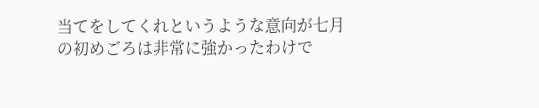当てをしてくれというような意向が七月の初めごろは非常に強かったわけで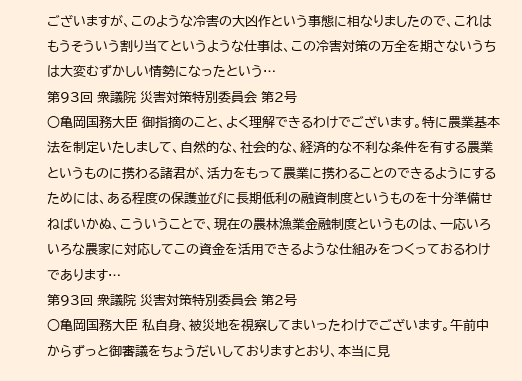ございますが、このような冷害の大凶作という事態に相なりましたので、これはもうそういう割り当てというような仕事は、この冷害対策の万全を期さないうちは大変むずかしい情勢になったという…
第93回 衆議院 災害対策特別委員会 第2号
○亀岡国務大臣 御指摘のこと、よく理解できるわけでございます。特に農業基本法を制定いたしまして、自然的な、社会的な、経済的な不利な条件を有する農業というものに携わる諸君が、活力をもって農業に携わることのできるようにするためには、ある程度の保護並びに長期低利の融資制度というものを十分準備せねばいかぬ、こういうことで、現在の農林漁業金融制度というものは、一応いろいろな農家に対応してこの資金を活用できるような仕組みをつくっておるわけであります…
第93回 衆議院 災害対策特別委員会 第2号
○亀岡国務大臣 私自身、被災地を視察してまいったわけでございます。午前中からずっと御審議をちょうだいしておりますとおり、本当に見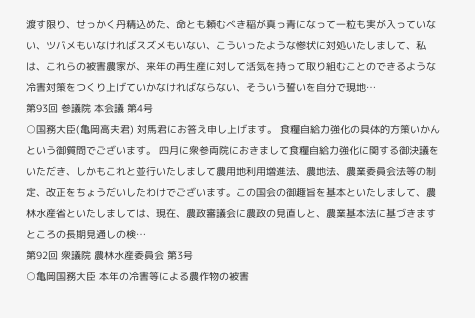渡す限り、せっかく丹精込めた、命とも頼むべき稲が真っ青になって一粒も実が入っていない、ツバメもいなければスズメもいない、こういったような惨状に対処いたしまして、私は、これらの被害農家が、来年の再生産に対して活気を持って取り組むことのできるような冷害対策をつくり上げていかなければならない、そういう誓いを自分で現地…
第93回 参議院 本会議 第4号
○国務大臣(亀岡高夫君) 対馬君にお答え申し上げます。 食糧自給力強化の具体的方策いかんという御質問でございます。 四月に衆参両院におきまして食糧自給力強化に関する御決議をいただき、しかもこれと並行いたしまして農用地利用増進法、農地法、農業委員会法等の制定、改正をちょうだいしたわけでございます。この国会の御趣旨を基本といたしまして、農林水産省といたしましては、現在、農政審議会に農政の見直しと、農業基本法に基づきますところの長期見通しの検…
第92回 衆議院 農林水産委員会 第3号
○亀岡国務大臣 本年の冷害等による農作物の被害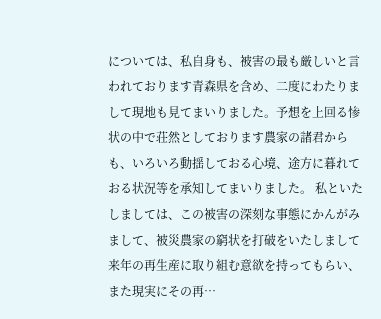については、私自身も、被害の最も厳しいと言われております青森県を含め、二度にわたりまして現地も見てまいりました。予想を上回る惨状の中で荘然としております農家の諸君からも、いろいろ動揺しておる心境、途方に暮れておる状況等を承知してまいりました。 私といたしましては、この被害の深刻な事態にかんがみまして、被災農家の窮状を打破をいたしまして来年の再生産に取り組む意欲を持ってもらい、また現実にその再…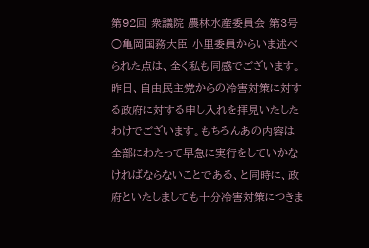第92回 衆議院 農林水産委員会 第3号
○亀岡国務大臣 小里委員からいま述べられた点は、全く私も同感でございます。昨日、自由民主党からの冷害対策に対する政府に対する申し入れを拝見いたしたわけでございます。もちろんあの内容は全部にわたって早急に実行をしていかなければならないことである、と同時に、政府といたしましても十分冷害対策につきま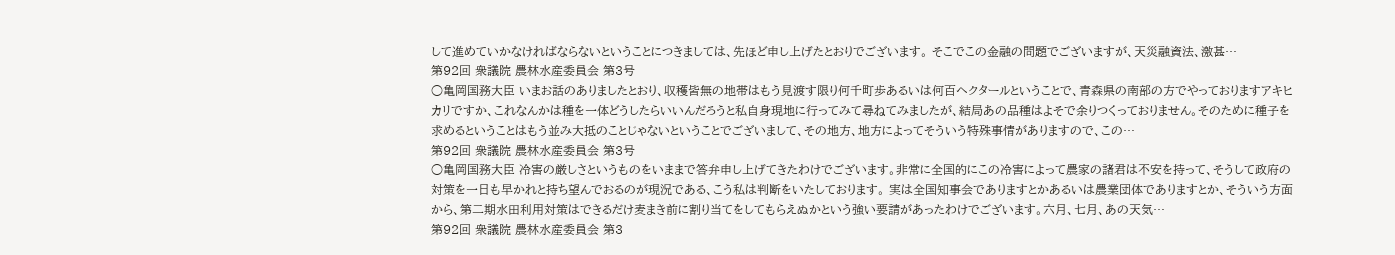して進めていかなければならないということにつきましては、先ほど申し上げたとおりでございます。 そこでこの金融の問題でございますが、天災融資法、激甚…
第92回 衆議院 農林水産委員会 第3号
○亀岡国務大臣 いまお話のありましたとおり、収穫皆無の地帯はもう見渡す限り何千町歩あるいは何百ヘクタールということで、青森県の南部の方でやっておりますアキヒカリですか、これなんかは種を一体どうしたらいいんだろうと私自身現地に行ってみて尋ねてみましたが、結局あの品種はよそで余りつくっておりません。そのために種子を求めるということはもう並み大抵のことじゃないということでございまして、その地方、地方によってそういう特殊事情がありますので、この…
第92回 衆議院 農林水産委員会 第3号
○亀岡国務大臣 冷害の厳しさというものをいままで答弁申し上げてきたわけでございます。非常に全国的にこの冷害によって農家の諸君は不安を持って、そうして政府の対策を一日も早かれと持ち望んでおるのが現況である、こう私は判断をいたしております。 実は全国知事会でありますとかあるいは農業団体でありますとか、そういう方面から、第二期水田利用対策はできるだけ麦まき前に割り当てをしてもらえぬかという強い要請があったわけでございます。六月、七月、あの天気…
第92回 衆議院 農林水産委員会 第3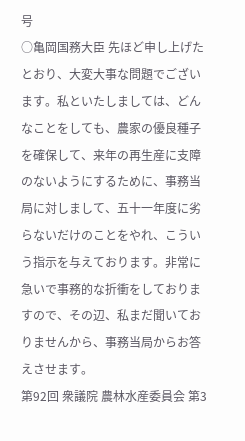号
○亀岡国務大臣 先ほど申し上げたとおり、大変大事な問題でございます。私といたしましては、どんなことをしても、農家の優良種子を確保して、来年の再生産に支障のないようにするために、事務当局に対しまして、五十一年度に劣らないだけのことをやれ、こういう指示を与えております。非常に急いで事務的な折衝をしておりますので、その辺、私まだ聞いておりませんから、事務当局からお答えさせます。
第92回 衆議院 農林水産委員会 第3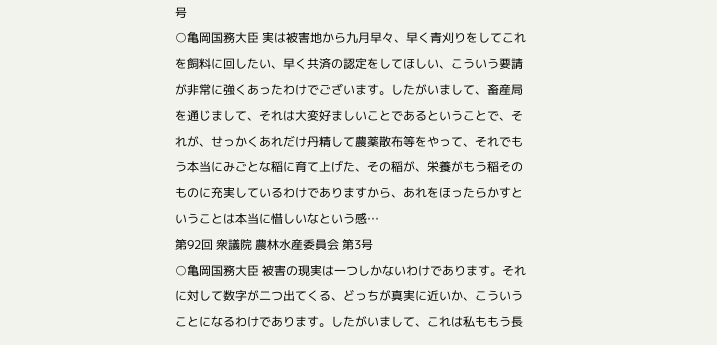号
○亀岡国務大臣 実は被害地から九月早々、早く青刈りをしてこれを飼料に回したい、早く共済の認定をしてほしい、こういう要請が非常に強くあったわけでございます。したがいまして、畜産局を通じまして、それは大変好ましいことであるということで、それが、せっかくあれだけ丹精して農薬散布等をやって、それでもう本当にみごとな稲に育て上げた、その稲が、栄養がもう稲そのものに充実しているわけでありますから、あれをほったらかすということは本当に惜しいなという感…
第92回 衆議院 農林水産委員会 第3号
○亀岡国務大臣 被害の現実は一つしかないわけであります。それに対して数字が二つ出てくる、どっちが真実に近いか、こういうことになるわけであります。したがいまして、これは私ももう長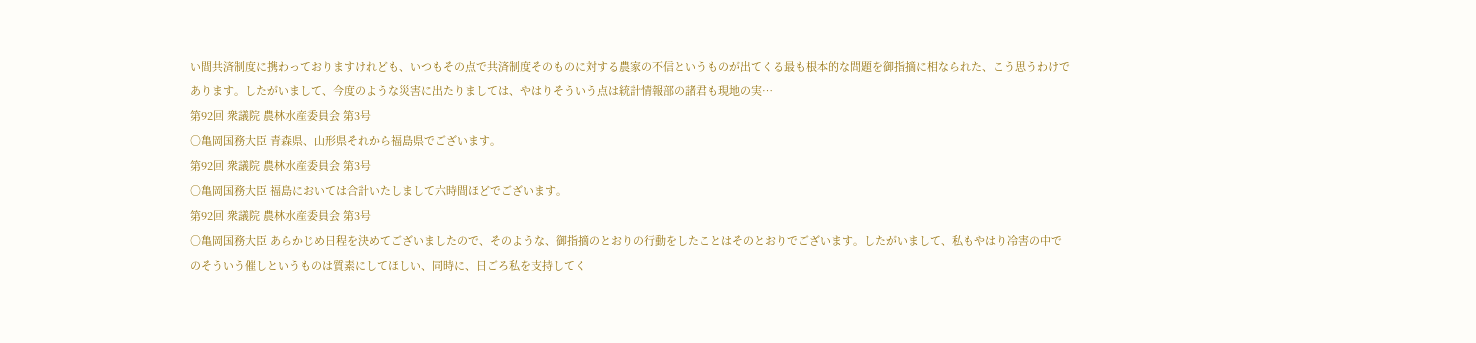い間共済制度に携わっておりますけれども、いつもその点で共済制度そのものに対する農家の不信というものが出てくる最も根本的な問題を御指摘に相なられた、こう思うわけであります。したがいまして、今度のような災害に出たりましては、やはりそういう点は統計情報部の諸君も現地の実…
第92回 衆議院 農林水産委員会 第3号
○亀岡国務大臣 青森県、山形県それから福島県でございます。
第92回 衆議院 農林水産委員会 第3号
○亀岡国務大臣 福島においては合計いたしまして六時間ほどでございます。
第92回 衆議院 農林水産委員会 第3号
○亀岡国務大臣 あらかじめ日程を決めてございましたので、そのような、御指摘のとおりの行動をしたことはそのとおりでございます。したがいまして、私もやはり冷害の中でのそういう催しというものは質素にしてほしい、同時に、日ごろ私を支持してく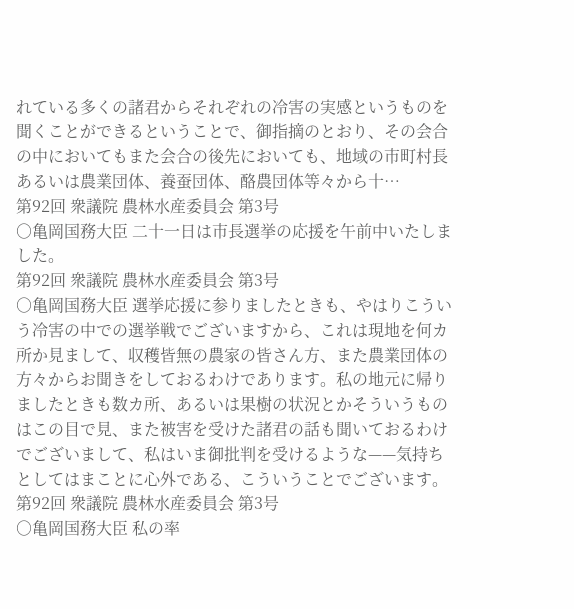れている多くの諸君からそれぞれの冷害の実感というものを聞くことができるということで、御指摘のとおり、その会合の中においてもまた会合の後先においても、地域の市町村長あるいは農業団体、養蚕団体、酪農団体等々から十…
第92回 衆議院 農林水産委員会 第3号
○亀岡国務大臣 二十一日は市長選挙の応援を午前中いたしました。
第92回 衆議院 農林水産委員会 第3号
○亀岡国務大臣 選挙応援に参りましたときも、やはりこういう冷害の中での選挙戦でございますから、これは現地を何カ所か見まして、収穫皆無の農家の皆さん方、また農業団体の方々からお聞きをしておるわけであります。私の地元に帰りましたときも数カ所、あるいは果樹の状況とかそういうものはこの目で見、また被害を受けた諸君の話も聞いておるわけでございまして、私はいま御批判を受けるような——気持ちとしてはまことに心外である、こういうことでございます。
第92回 衆議院 農林水産委員会 第3号
○亀岡国務大臣 私の率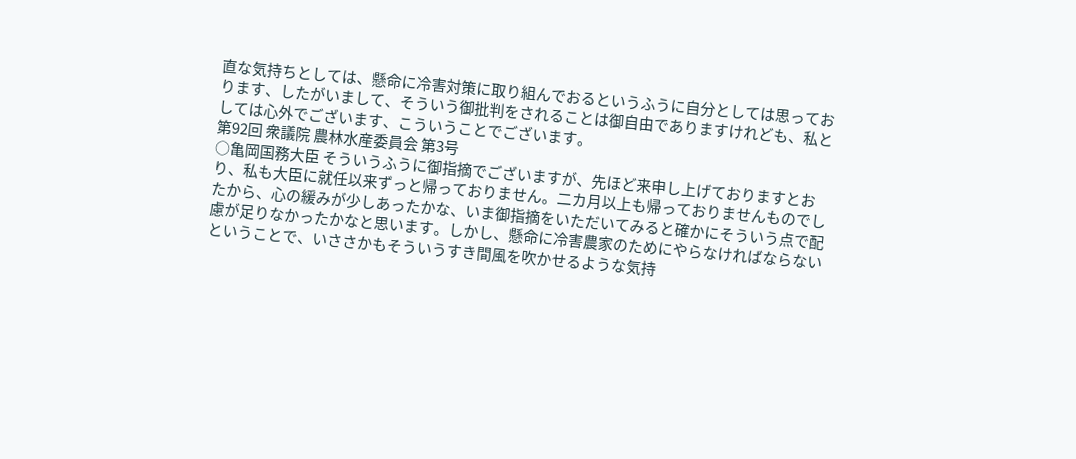直な気持ちとしては、懸命に冷害対策に取り組んでおるというふうに自分としては思っております、したがいまして、そういう御批判をされることは御自由でありますけれども、私としては心外でございます、こういうことでございます。
第92回 衆議院 農林水産委員会 第3号
○亀岡国務大臣 そういうふうに御指摘でございますが、先ほど来申し上げておりますとおり、私も大臣に就任以来ずっと帰っておりません。二カ月以上も帰っておりませんものでしたから、心の緩みが少しあったかな、いま御指摘をいただいてみると確かにそういう点で配慮が足りなかったかなと思います。しかし、懸命に冷害農家のためにやらなければならないということで、いささかもそういうすき間風を吹かせるような気持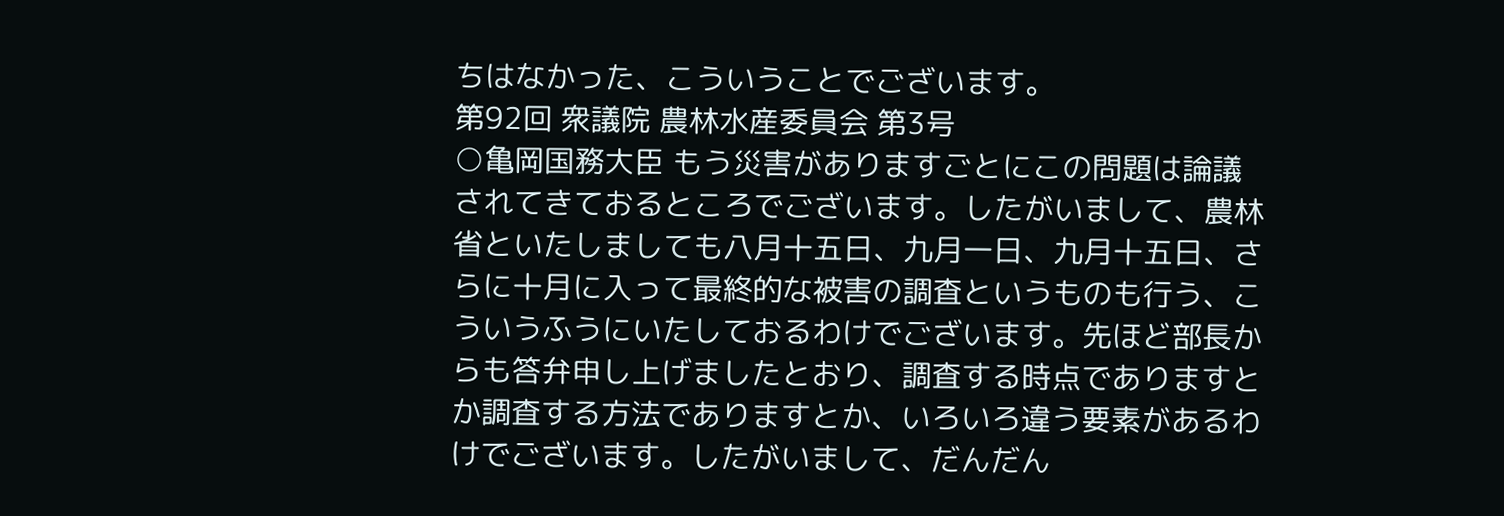ちはなかった、こういうことでございます。
第92回 衆議院 農林水産委員会 第3号
○亀岡国務大臣 もう災害がありますごとにこの問題は論議されてきておるところでございます。したがいまして、農林省といたしましても八月十五日、九月一日、九月十五日、さらに十月に入って最終的な被害の調査というものも行う、こういうふうにいたしておるわけでございます。先ほど部長からも答弁申し上げましたとおり、調査する時点でありますとか調査する方法でありますとか、いろいろ違う要素があるわけでございます。したがいまして、だんだん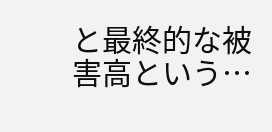と最終的な被害高という…